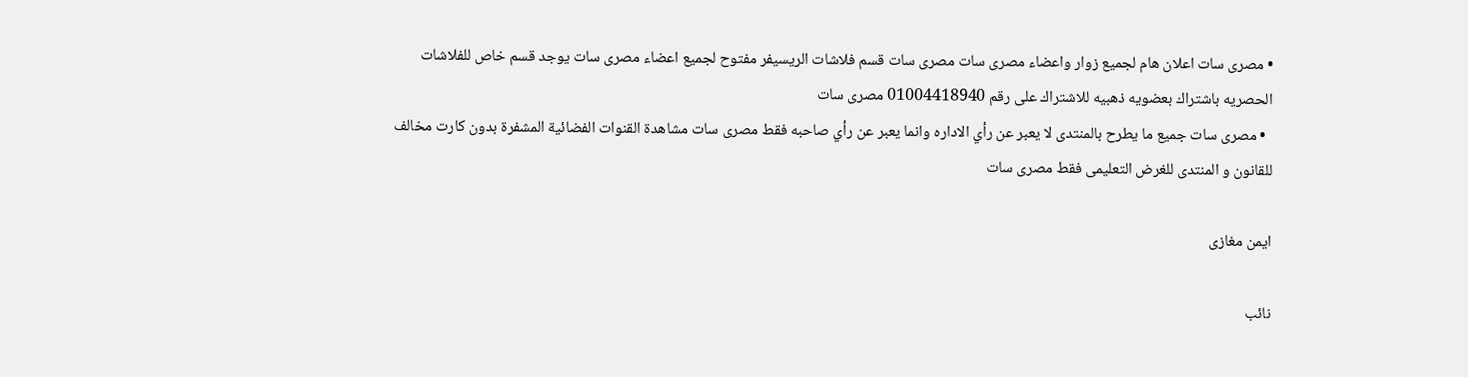• مصرى سات اعلان هام لجميع زوار واعضاء مصرى سات مصرى سات قسم فلاشات الريسيفر مفتوح لجميع اعضاء مصرى سات يوجد قسم خاص للفلاشات الحصريه باشتراك بعضويه ذهبيه للاشتراك على رقم 01004418940 مصرى سات
  • مصرى سات جميع ما يطرح بالمنتدى لا يعبر عن رأي الاداره وانما يعبر عن رأي صاحبه فقط مصرى سات مشاهدة القنوات الفضائية المشفرة بدون كارت مخالف للقانون و المنتدى للغرض التعليمى فقط مصرى سات

ايمن مغازى

نائب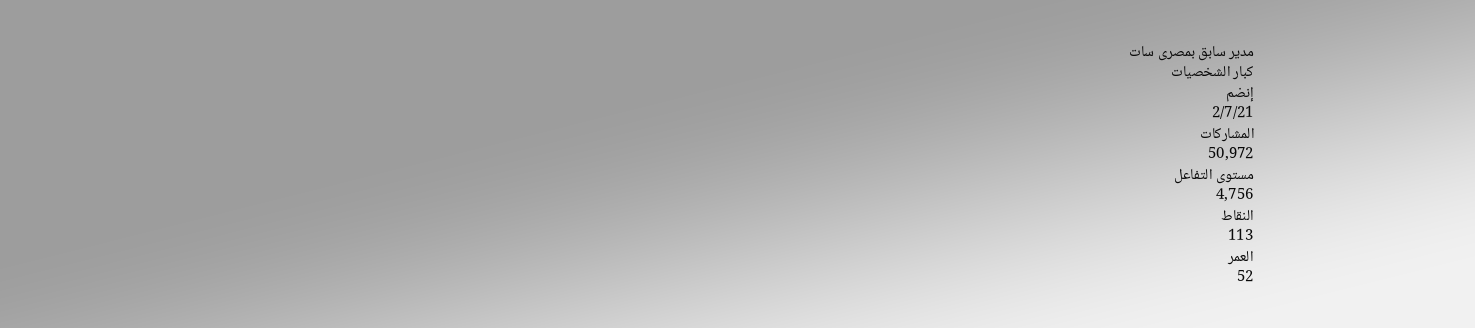مدير سابق بمصرى سات
كبار الشخصيات
إنضم
2/7/21
المشاركات
50,972
مستوى التفاعل
4,756
النقاط
113
العمر
52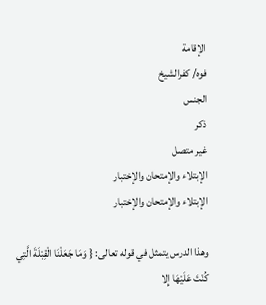الإقامة
فوه/ كفرالشيخ
الجنس
ذكر
غير متصل
الإبتلاء والإمتحان والإختبار
الإبتلاء والإمتحان والإختبار

وهذا الدرس يتمثل في قوله تعالى: { وَمَا جَعَلْنَا الْقِبْلَةَ الَّتِي كُنْتَ عَلَيْهَا إِلا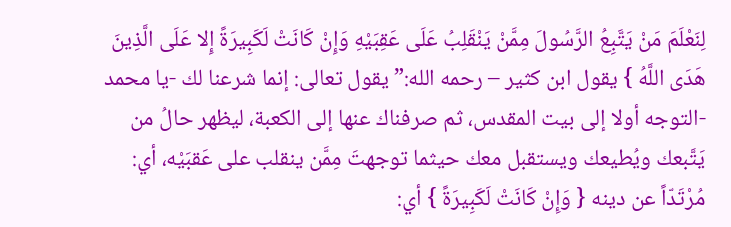لِنَعْلَمَ مَنْ يَتَّبِعُ الرَّسُولَ مِمَّنْ يَنْقَلِبُ عَلَى عَقِبَيْهِ وَإِنْ كَانَتْ لَكَبِيرَةً إِلا عَلَى الَّذِينَ هَدَى اللَّهُ } يقول ابن كثير – رحمه الله:”يقول تعالى: إنما شرعنا لك -يا محمد -التوجه أولا إلى بيت المقدس، ثم صرفناك عنها إلى الكعبة، ليظهر حالُ من يَتَّبعك ويُطيعك ويستقبل معك حيثما توجهتَ مِمَّن ينقلب على عَقبَيْه، أي: مُرْتَدّاً عن دينه { وَإِنْ كَانَتْ لَكَبِيرَةً } أي: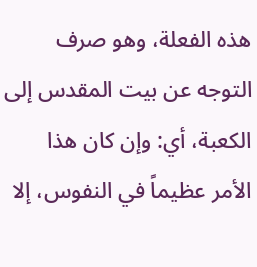هذه الفعلة، وهو صرف التوجه عن بيت المقدس إلى الكعبة، أي: وإن كان هذا الأمر عظيماً في النفوس، إلا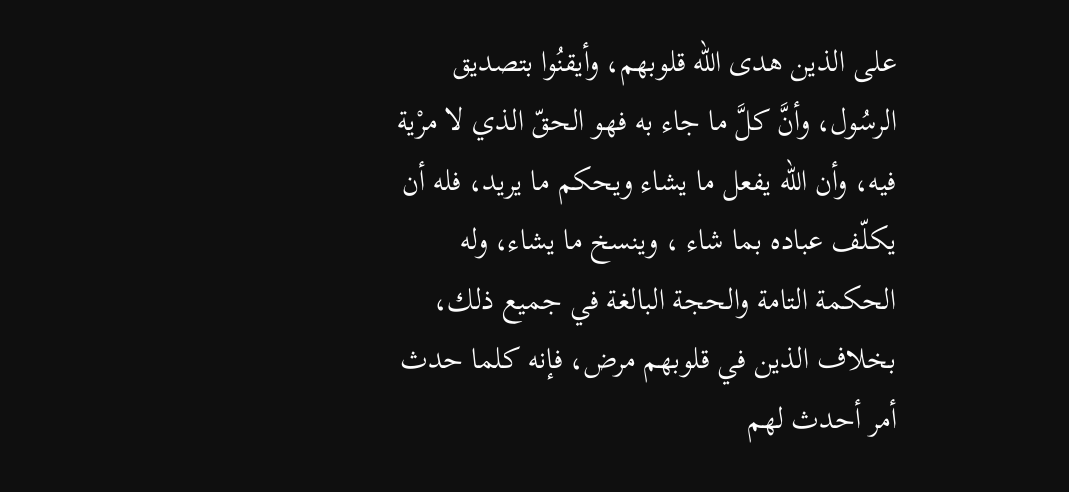على الذين هدى الله قلوبهم، وأيقنُوا بتصديق الرسُول، وأنَّ كلَّ ما جاء به فهو الحقّ الذي لا مرْية فيه، وأن الله يفعل ما يشاء ويحكم ما يريد، فله أن يكلّف عباده بما شاء ، وينسخ ما يشاء، وله الحكمة التامة والحجة البالغة في جميع ذلك، بخلاف الذين في قلوبهم مرض، فإنه كلما حدث أمر أحدث لهم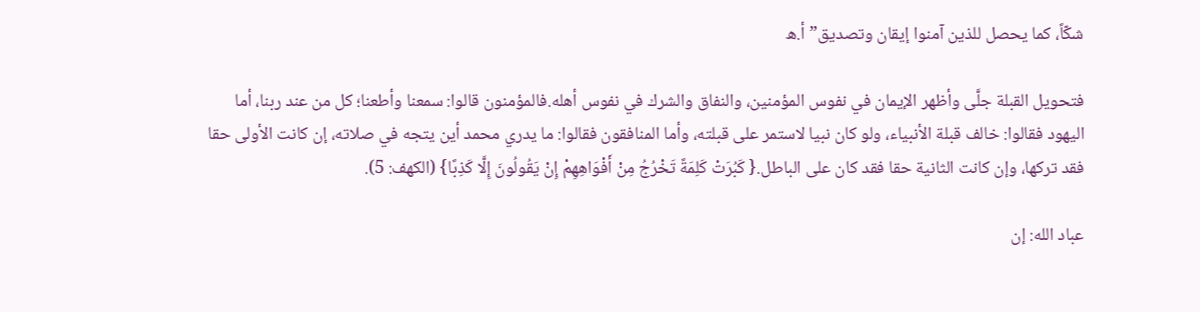شكّاً، كما يحصل للذين آمنوا إيقان وتصديق”أ.ه

فتحويل القبلة جلَّى وأظهر الإيمان في نفوس المؤمنين، والنفاق والشرك في نفوس أهله.فالمؤمنون قالوا: سمعنا وأطعنا؛ كل من عند ربنا، أما اليهود فقالوا: خالف قبلة الأنبياء، ولو كان نبيا لاستمر على قبلته، وأما المنافقون فقالوا: ما يدري محمد أين يتجه في صلاته، إن كانت الأولى حقا فقد تركها، وإن كانت الثانية حقا فقد كان على الباطل.{ كَبُرَتْ كَلِمَةً تَخْرُجُ مِنْ أَفْوَاهِهِمْ إِنْ يَقُولُونَ إِلَّا كَذِبًا} (الكهف: 5).

عباد الله: إن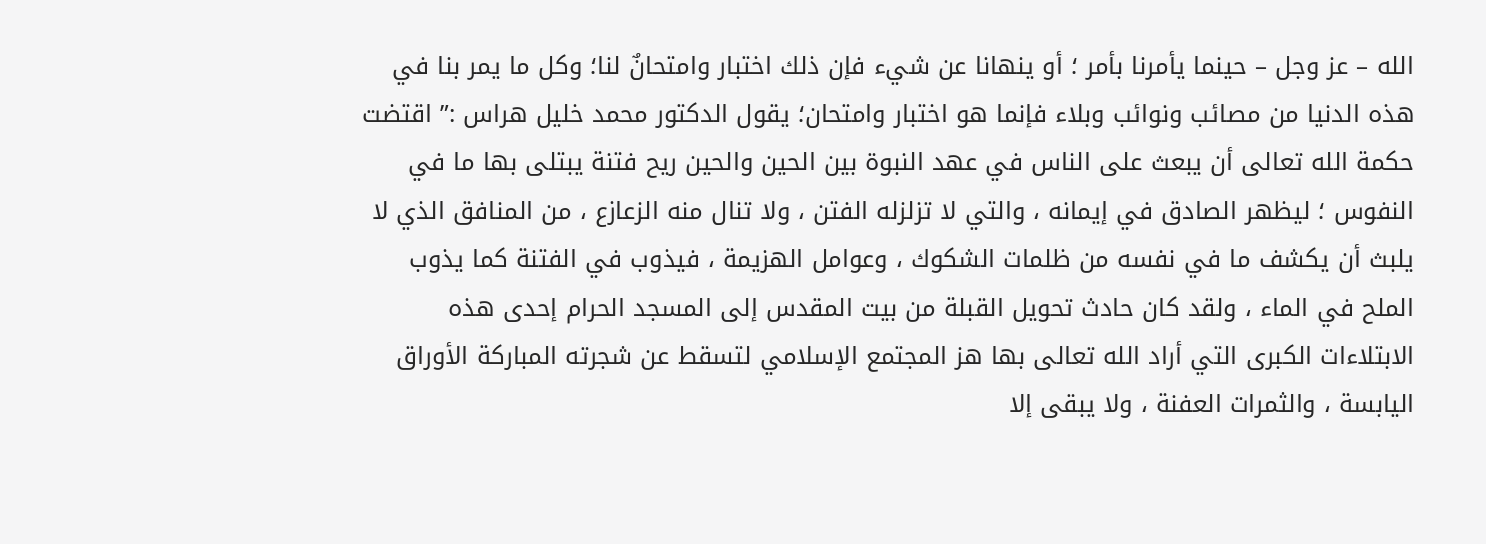الله – عز وجل – حينما يأمرنا بأمر ؛ أو ينهانا عن شيء فإن ذلك اختبار وامتحانٌ لنا؛ وكل ما يمر بنا في هذه الدنيا من مصائب ونوائب وبلاء فإنما هو اختبار وامتحان؛ يقول الدكتور محمد خليل هراس :” اقتضت حكمة الله تعالى أن يبعث على الناس في عهد النبوة بين الحين والحين ريح فتنة يبتلى بها ما في النفوس ؛ ليظهر الصادق في إيمانه ، والتي لا تزلزله الفتن ، ولا تنال منه الزعازع ، من المنافق الذي لا يلبث أن يكشف ما في نفسه من ظلمات الشكوك ، وعوامل الهزيمة ، فيذوب في الفتنة كما يذوب الملح في الماء ، ولقد كان حادث تحويل القبلة من بيت المقدس إلى المسجد الحرام إحدى هذه الابتلاءات الكبرى التي أراد الله تعالى بها هز المجتمع الإسلامي لتسقط عن شجرته المباركة الأوراق اليابسة ، والثمرات العفنة ، ولا يبقى إلا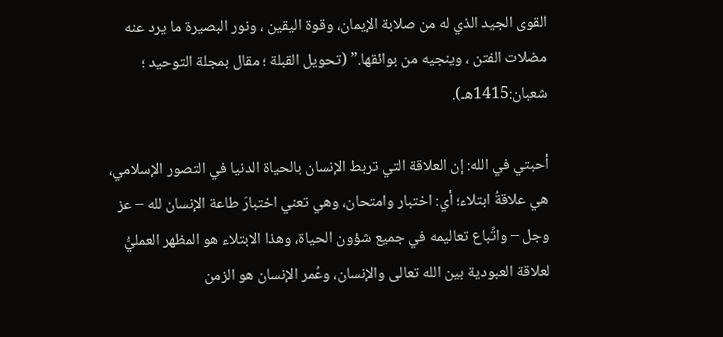القوى الجيد الذي له من صلابة الإيمان، وقوة اليقين ، ونور البصيرة ما يرد عنه مضلات الفتن ، وينجيه من بوائقها.” (تحويل القبلة ؛ مقال بمجلة التوحيد ؛ شعبان:1415هـ).

أحبتي في الله: إن العلاقة التي تربط الإنسان بالحياة الدنيا في التصور الإسلامي، هي علاقةُ ابتلاء؛ أي: اختبار وامتحان، وهي تعني اختبارَ طاعة الإنسان لله – عز وجل – واتِّباع تعاليمه في جميع شؤون الحياة، وهذا الابتلاء هو المظهر العمليُّ لعلاقة العبودية بين الله تعالى والإنسان، وعُمر الإنسان هو الزمن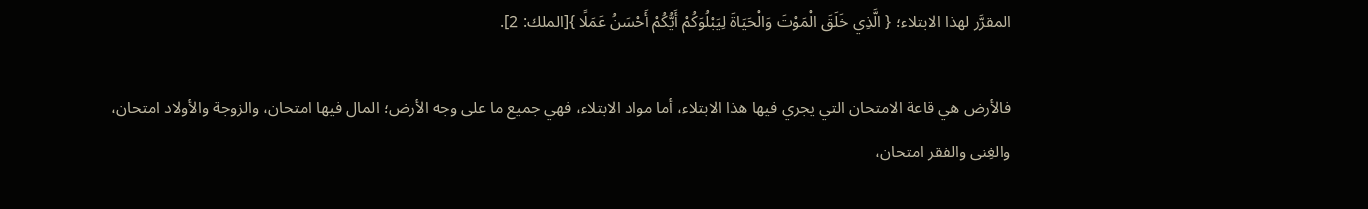المقرَّر لهذا الابتلاء؛ { الَّذِي خَلَقَ الْمَوْتَ وَالْحَيَاةَ لِيَبْلُوَكُمْ أَيُّكُمْ أَحْسَنُ عَمَلًا }[الملك: 2].

فالأرض هي قاعة الامتحان التي يجري فيها هذا الابتلاء، أما مواد الابتلاء، فهي جميع ما على وجه الأرض؛ المال فيها امتحان، والزوجة والأولاد امتحان، والغِنى والفقر امتحان،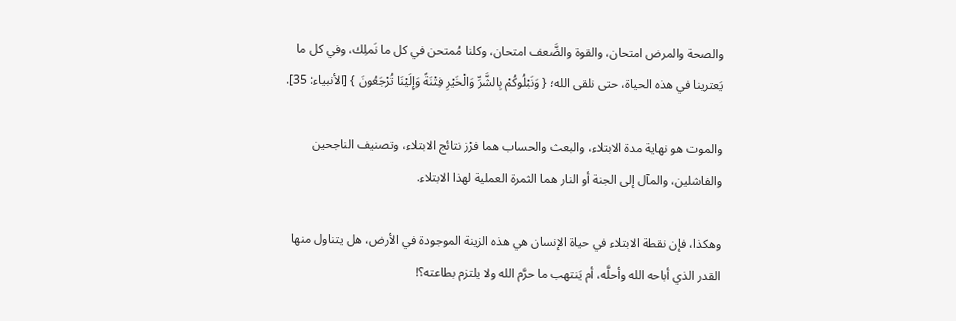والصحة والمرض امتحان، والقوة والضَّعف امتحان، وكلنا مُمتحن في كل ما نَملِك، وفي كل ما يَعترينا في هذه الحياة، حتى نلقى الله؛ { وَنَبْلُوكُمْ بِالشَّرِّ وَالْخَيْرِ فِتْنَةً وَإِلَيْنَا تُرْجَعُونَ } [الأنبياء: 35].

والموت هو نهاية مدة الابتلاء، والبعث والحساب هما فرْز نتائج الابتلاء، وتصنيف الناجحين والفاشلين، والمآل إلى الجنة أو النار هما الثمرة العملية لهذا الابتلاء.

وهكذا، فإن نقطة الابتلاء في حياة الإنسان هي هذه الزينة الموجودة في الأرض، هل يتناول منها القدر الذي أباحه الله وأحلَّه، أم يَنتهب ما حرَّم الله ولا يلتزم بطاعته؟!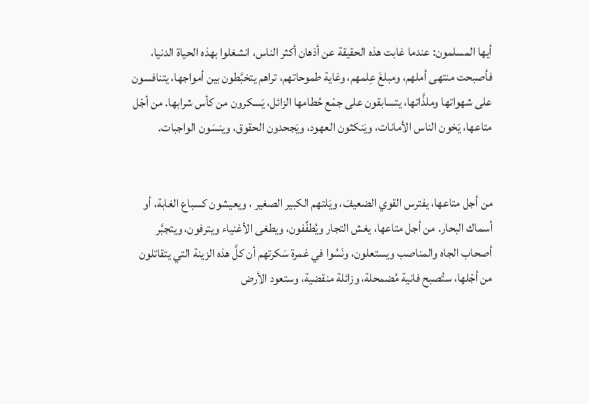أيها المسلمون: عندما غابت هذه الحقيقة عن أذهان أكثر الناس، انشغلوا بهذه الحياة الدنيا، فأصبحت منتهى أملهم، ومبلغَ عِلمهم، وغاية طموحاتهم، تراهم يتخبَّطون بين أمواجها، يتنافسون على شهواتها وملذَّاتها، يتسابقون على جمْع حُطامها الزائل، يَسكرون من كأس شرابها. من أجْل متاعها، يَخون الناس الأمانات، ويَنكثون العهود، ويَجحدون الحقوق، وينسَون الواجبات.


من أجل متاعها، يفترس القوي الضعيفَ، ويَلتهم الكبير الصغير ، ويعيشون كسباع الغابة، أو أسماك البحار. من أجل متاعها، يغش التجار ويُطفِّفون، ويطغى الأغنياء ويترفون، ويتجبَّر أصحاب الجاه والمناصب ويستعلون، ونَسُوا في غمرة سَكرتهم أن كلَّ هذه الزينة التي يتقاتلون من أجْلها، ستُصبح فانية مُضمحلة، وزائلة منقضية، وستعود الأرض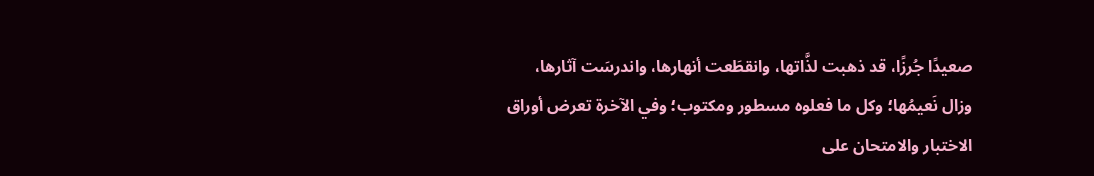صعيدًا جُرزًا، قد ذهبت لذَّاتها، وانقطَعت أنهارها، واندرسَت آثارها، وزال نَعيمُها؛ وكل ما فعلوه مسطور ومكتوب؛ وفي الآخرة تعرض أوراق الاختبار والامتحان على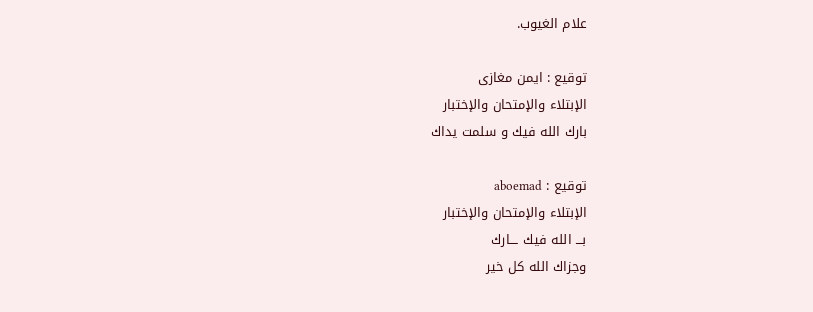علام الغيوب.

توقيع : ايمن مغازى
الإبتلاء والإمتحان والإختبار
بارك الله فيك و سلمت يداك

توقيع : aboemad
الإبتلاء والإمتحان والإختبار
بـــ الله فيك ـــارك
وجزاك الله كل خير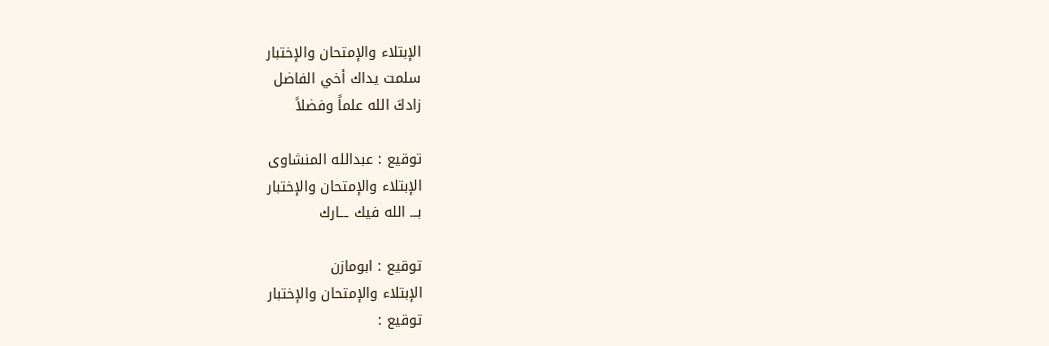الإبتلاء والإمتحان والإختبار
سلمت يداك أخي الفاضل
زادكَ الله علماً وفضلاً

توقيع : عبدالله المنشاوى
الإبتلاء والإمتحان والإختبار
بـــ الله فيك ـــارك

توقيع : ابومازن
الإبتلاء والإمتحان والإختبار
توقيع :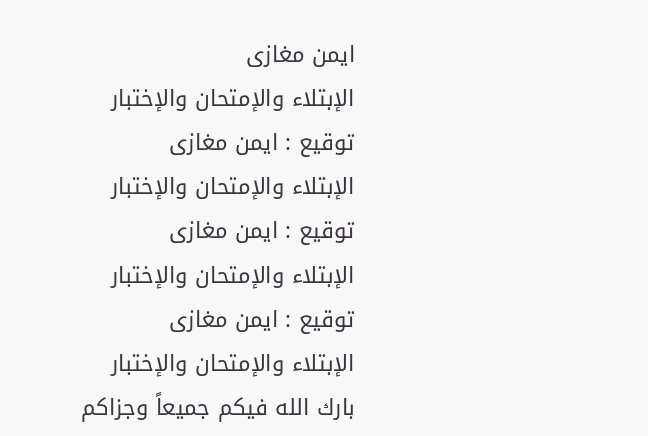ايمن مغازى
الإبتلاء والإمتحان والإختبار
توقيع : ايمن مغازى
الإبتلاء والإمتحان والإختبار
توقيع : ايمن مغازى
الإبتلاء والإمتحان والإختبار
توقيع : ايمن مغازى
الإبتلاء والإمتحان والإختبار
بارك الله فيكم جميعاً وجزاكم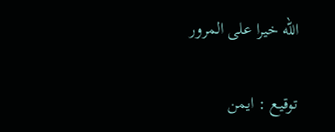الله خيرا على المرور

توقيع : ايمن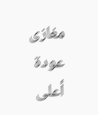مغازى
عودة
أعلى